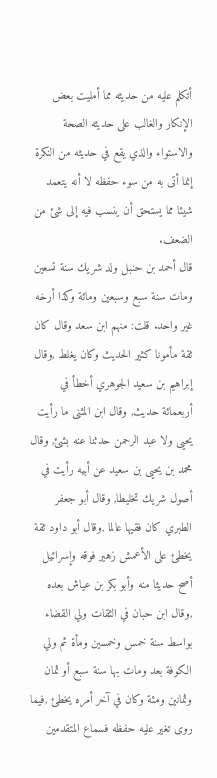أتكلم عليه من حديثه مما أمليت بعض الإنكار والغالب على حديثه الصحة والاستواء والذي يقع في حديثه من النكرة إنما أتى به من سوء حفظه لا أنه يتعمد شيئا مما يستحق أن ينسب فيه إلى شئ من الضعف.
قال أحمد بن حنبل ولد شريك سنة تسعين ومات سنة سبع وسبعين ومائة وكذا أرخه غير واحد. قلت: منهم ابن سعد وقال كان ثقة مأمونا كثير الحديث وكان يغلط ,وقال إبراهيم بن سعيد الجوهري أخطأ في أربعمائة حديث, وقال ابن المثنى ما رأيت يحيى ولا عبد الرحمن حدثنا عنه بشئ, وقال محمد بن يحيى بن سعيد عن أبيه رأيت في أصول شريك تخليطا, وقال أبو جعفر الطبري كان فقيها عالما ,وقال أبو داود ثقة يخطئ على الأعمش زهير فوقه وإسرائيل أصح حديثا منه وأبو بكر بن عياش بعده ,وقال ابن حبان في الثقات ولي القضاء بواسط سنة خمس وخمسين ومأة ثم ولي الكوفة بعد ومات بها سنة سبع أو ثمان وثمانين ومئة وكان في آخر أمره يخطئ ,فيما روى تغير عليه حفظه فسماع المتقدمين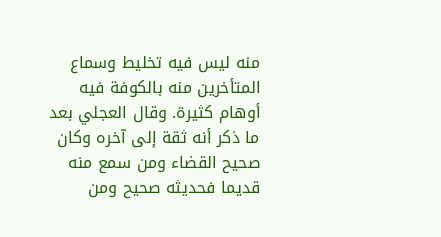منه ليس فيه تخليط وسماع المتأخرين منه بالكوفة فيه أوهام كثيرة. وقال العجلي بعد ما ذكر أنه ثقة إلى آخره وكان صحيح القضاء ومن سمع منه قديما فحديثه صحيح ومن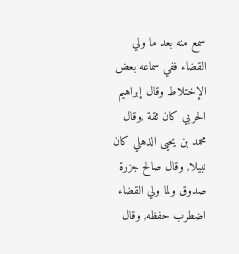سمع منه بعد ما ولي القضاء ففي سماعه بعض الإختلاط وقال إبراهيم الحربي كان ثقة ,وقال محمد بن يحيى الذهلي كان نبيلا, وقال صالح جزرة صدوق ولما ولي القضاء اضطرب حفظه, وقال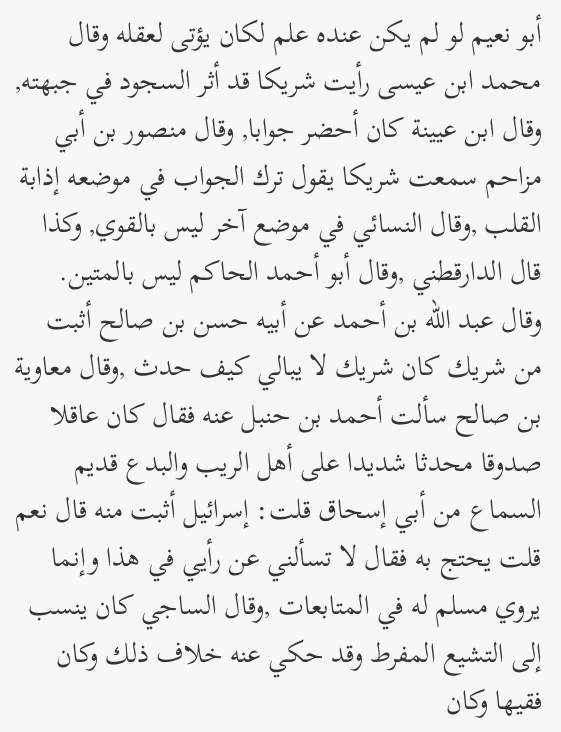أبو نعيم لو لم يكن عنده علم لكان يؤتى لعقله وقال محمد ابن عيسى رأيت شريكا قد أثر السجود في جبهته, وقال ابن عيينة كان أحضر جوابا, وقال منصور بن أبي مزاحم سمعت شريكا يقول ترك الجواب في موضعه إذابة القلب ,وقال النسائي في موضع آخر ليس بالقوي, وكذا قال الدارقطني ,وقال أبو أحمد الحاكم ليس بالمتين. وقال عبد الله بن أحمد عن أبيه حسن بن صالح أثبت من شريك كان شريك لا يبالي كيف حدث ,وقال معاوية بن صالح سألت أحمد بن حنبل عنه فقال كان عاقلا صدوقا محدثا شديدا على أهل الريب والبدع قديم السماع من أبي إسحاق قلت: إسرائيل أثبت منه قال نعم قلت يحتج به فقال لا تسألني عن رأيي في هذا وإنما يروي مسلم له في المتابعات ,وقال الساجي كان ينسب إلى التشيع المفرط وقد حكي عنه خلاف ذلك وكان فقيها وكان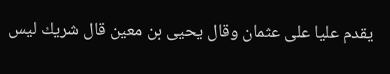يقدم عليا على عثمان وقال يحيى بن معين قال شريك ليس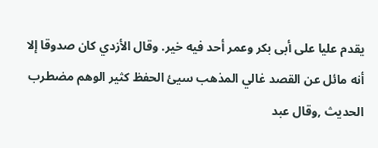يقدم عليا على أبى بكر وعمر أحد فيه خير. وقال الأزدي كان صدوقا إلا أنه مائل عن القصد غالي المذهب سيئ الحفظ كثير الوهم مضطرب الحديث ,وقال عبد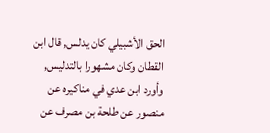الحق الأشبيلي كان يدلس, قال ابن القطان وكان مشهورا بالتدليس, وأورد ابن عدي في مناكيره عن منصور عن طلحة بن مصرف عن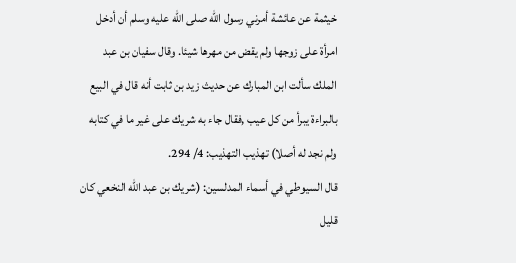خيثمة عن عائشة أمرني رسول الله صلى الله عليه وسلم أن أدخل امرأة على زوجها ولم يقض من مهرها شيئا. وقال سفيان بن عبد الملك سألت ابن المبارك عن حديث زيد بن ثابت أنه قال في البيع بالبراءة يبرأ من كل عيب ,فقال جاء به شريك على غير ما في كتابه ولم نجد له أصلا) تهذيب التهذيب: 4/ 294.
قال السيوطي في أسماء المدلسين: (شريك بن عبد الله النخعي كان قليل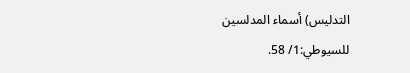التدليس) أسماء المدلسين للسيوطي:1/ 58.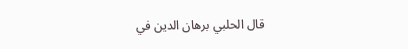قال الحلبي برهان الدين في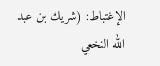الإغتباط: (شريك بن عبد الله النخعي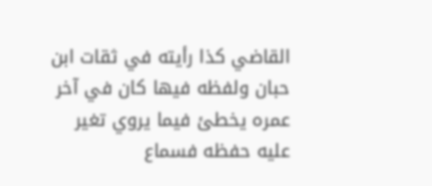القاضي كذا رأيته في ثقات ابن حبان ولفظه فيها كان في آخر عمره يخطئ فيما يروي تغير عليه حفظه فسماع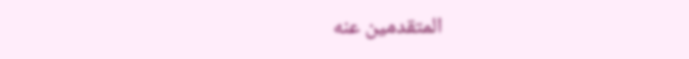المتقدمين عنه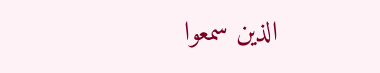الذين سمعوا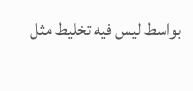بواسط ليس فيه تخليط مثل